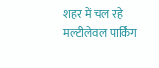शहर में चल रहे मल्टीलेवल पार्किंग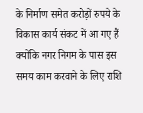के निर्माण समेत करोड़ों रुपये के विकास कार्य संकट में आ गए हैं क्योंकि नगर निगम के पास इस समय काम करवाने के लिए राशि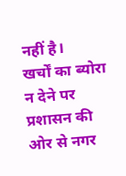नहीं है।
खर्चों का ब्योरा न देने पर प्रशासन की ओर से नगर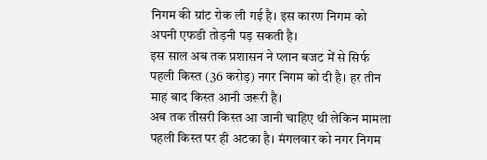निगम की ग्रांट रोक ली गई है। इस कारण निगम को अपनी एफडी तोड़नी पड़ सकती है।
इस साल अब तक प्रशासन ने प्लान बजट में से सिर्फ पहली किस्त (36 करोड़) नगर निगम को दी है। हर तीन माह बाद किस्त आनी जरूरी है।
अब तक तीसरी किस्त आ जानी चाहिए थी लेकिन मामला पहली किस्त पर ही अटका है। मंगलवार को नगर निगम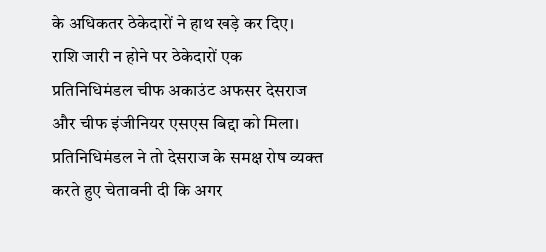के अधिकतर ठेकेदारों ने हाथ खड़े कर दिए।
राशि जारी न होने पर ठेकेदारों एक प्रतिनिधिमंडल चीफ अकाउंट अफसर देसराज और चीफ इंजीनियर एसएस बिद्दा को मिला।
प्रतिनिधिमंडल ने तो देसराज के समक्ष रोष व्यक्त करते हुए चेतावनी दी कि अगर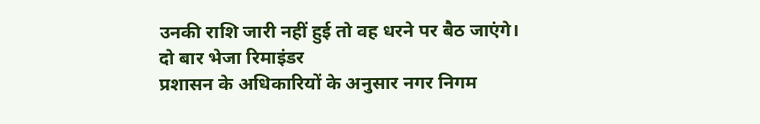उनकी राशि जारी नहीं हुई तो वह धरने पर बैठ जाएंगे।
दो बार भेजा रिमाइंडर
प्रशासन के अधिकारियों के अनुसार नगर निगम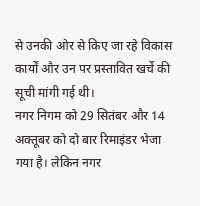से उनकी ओर से किए जा रहे विकास कार्यों और उन पर प्रस्तावित खर्चे की सूची मांगी गई थी।
नगर निगम को 29 सितंबर और 14 अक्तूबर को दो बार रिमाइंडर भेजा गया है। लेकिन नगर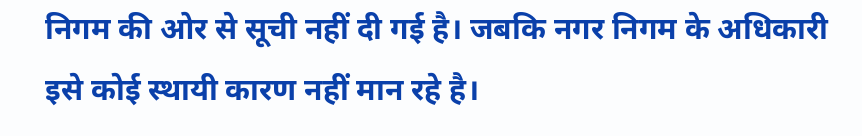निगम की ओर से सूची नहीं दी गई है। जबकि नगर निगम के अधिकारी इसे कोई स्थायी कारण नहीं मान रहे है।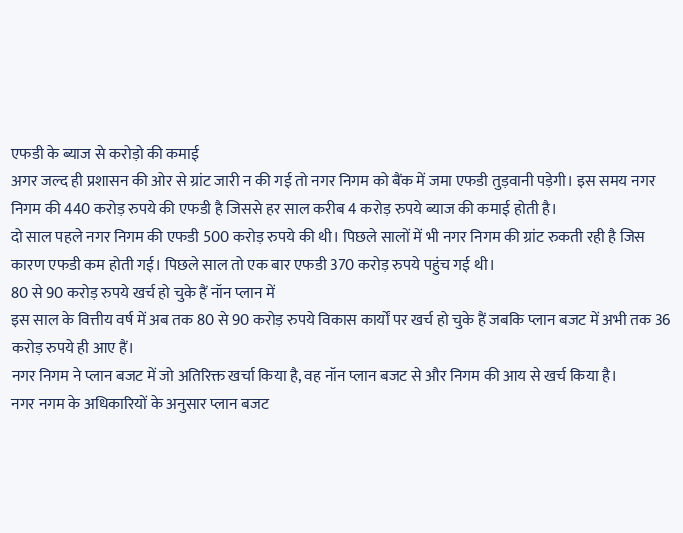एफडी के ब्याज से करोड़ो की कमाई
अगर जल्द ही प्रशासन की ओर से ग्रांट जारी न की गई तो नगर निगम को बैंक में जमा एफडी तुड़वानी पड़ेगी। इस समय नगर निगम की 440 करोड़ रुपये की एफडी है जिससे हर साल करीब 4 करोड़ रुपये ब्याज की कमाई होती है।
दो साल पहले नगर निगम की एफडी 500 करोड़ रुपये की थी। पिछले सालों में भी नगर निगम की ग्रांट रुकती रही है जिस कारण एफडी कम होती गई। पिछले साल तो एक बार एफडी 370 करोड़ रुपये पहुंच गई थी।
80 से 90 करोड़ रुपये खर्च हो चुके हैं नॉन प्लान में
इस साल के वित्तीय वर्ष में अब तक 80 से 90 करोड़ रुपये विकास कार्यों पर खर्च हो चुके हैं जबकि प्लान बजट में अभी तक 36 करोड़ रुपये ही आए हैं।
नगर निगम ने प्लान बजट में जो अतिरिक्त खर्चा किया है, वह नॉन प्लान बजट से और निगम की आय से खर्च किया है।
नगर नगम के अधिकारियों के अनुसार प्लान बजट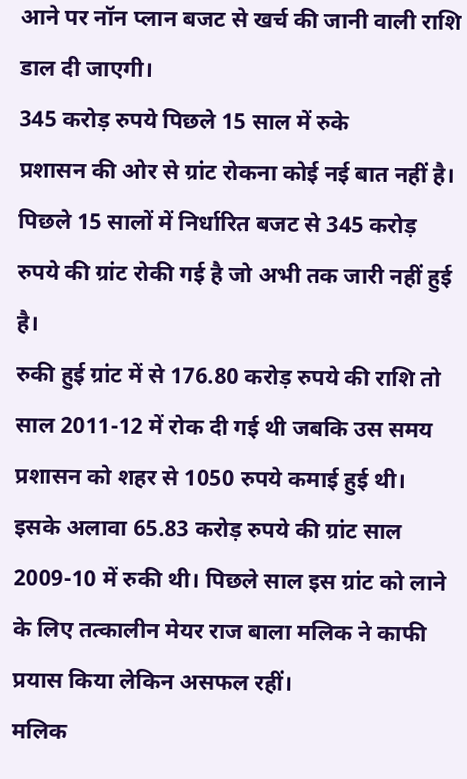आने पर नॉन प्लान बजट से खर्च की जानी वाली राशि डाल दी जाएगी।
345 करोड़ रुपये पिछले 15 साल में रुके
प्रशासन की ओर से ग्रांट रोकना कोई नई बात नहीं है। पिछले 15 सालों में निर्धारित बजट से 345 करोड़ रुपये की ग्रांट रोकी गई है जो अभी तक जारी नहीं हुई है।
रुकी हुई ग्रांट में से 176.80 करोड़ रुपये की राशि तो साल 2011-12 में रोक दी गई थी जबकि उस समय प्रशासन को शहर से 1050 रुपये कमाई हुई थी।
इसके अलावा 65.83 करोड़ रुपये की ग्रांट साल 2009-10 में रुकी थी। पिछले साल इस ग्रांट को लाने के लिए तत्कालीन मेयर राज बाला मलिक ने काफी प्रयास किया लेकिन असफल रहीं।
मलिक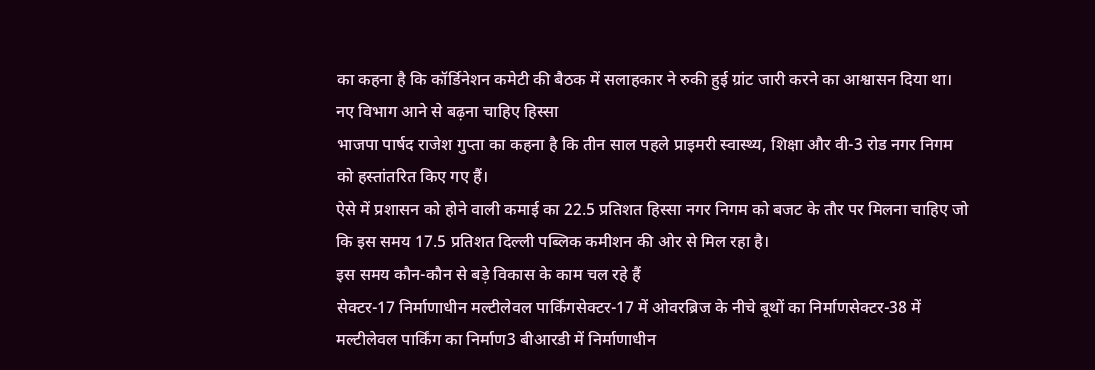का कहना है कि कॉर्डिनेशन कमेटी की बैठक में सलाहकार ने रुकी हुई ग्रांट जारी करने का आश्वासन दिया था।
नए विभाग आने से बढ़ना चाहिए हिस्सा
भाजपा पार्षद राजेश गुप्ता का कहना है कि तीन साल पहले प्राइमरी स्वास्थ्य, शिक्षा और वी-3 रोड नगर निगम को हस्तांतरित किए गए हैं।
ऐसे में प्रशासन को होने वाली कमाई का 22.5 प्रतिशत हिस्सा नगर निगम को बजट के तौर पर मिलना चाहिए जो कि इस समय 17.5 प्रतिशत दिल्ली पब्लिक कमीशन की ओर से मिल रहा है।
इस समय कौन-कौन से बड़े विकास के काम चल रहे हैं
सेक्टर-17 निर्माणाधीन मल्टीलेवल पार्किंगसेक्टर-17 में ओवरब्रिज के नीचे बूथों का निर्माणसेक्टर-38 में मल्टीलेवल पार्किंग का निर्माण3 बीआरडी में निर्माणाधीन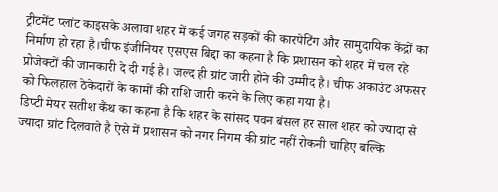ट्रीटमेंट प्लांट काइसके अलावा शहर में कई जगह सड़कों की कारपेटिंग और सामुदायिक केंद्रों का निर्माण हो रहा है।चीफ इंजीनियर एसएस बिद्दा का कहना है कि प्रशासन को शहर में चल रहे प्रोजेक्टों की जानकारी दे दी गई है। जल्द ही ग्रांट जारी होने की उम्मीद है। चीफ अकाउंट अफसर को फिलहाल ठेकेदारों के कामों की राशि जारी करने के लिए कहा गया है।
डिप्टी मेयर सतीश कैंथ का कहना है कि शहर के सांसद पवन बंसल हर साल शहर को ज्यादा से ज्यादा ग्रांट दिलवाते है ऐसे में प्रशासन को नगर निगम की ग्रांट नहीं रोकनी चाहिए बल्कि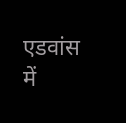एडवांस में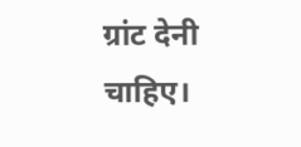ग्रांट देनी चाहिए।